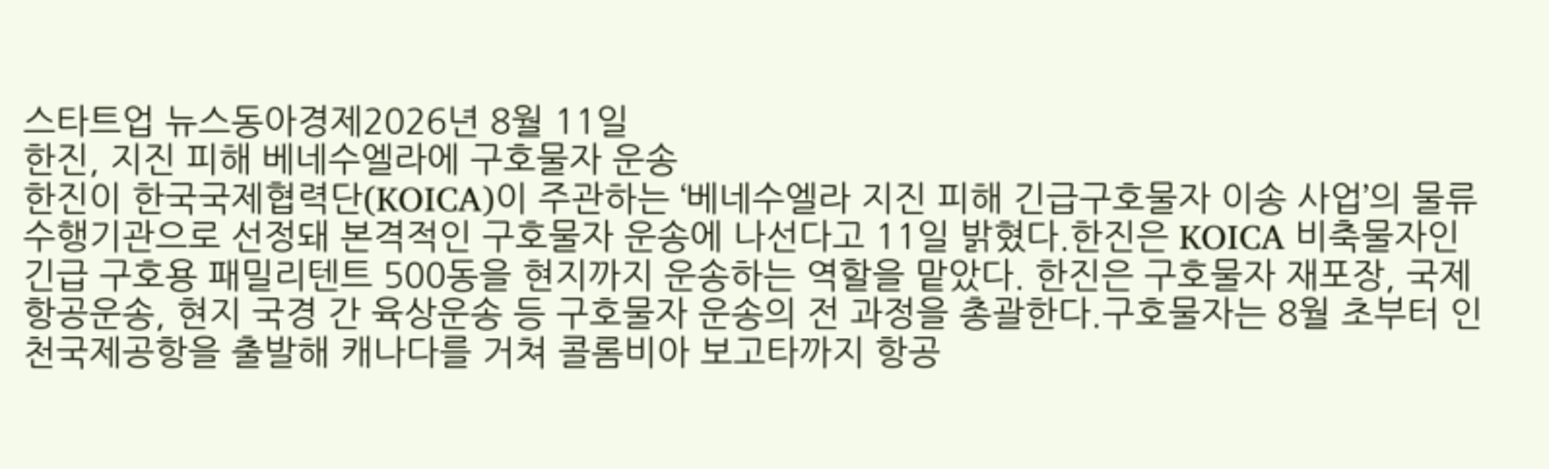스타트업 뉴스동아경제2026년 8월 11일
한진, 지진 피해 베네수엘라에 구호물자 운송
한진이 한국국제협력단(KOICA)이 주관하는 ‘베네수엘라 지진 피해 긴급구호물자 이송 사업’의 물류 수행기관으로 선정돼 본격적인 구호물자 운송에 나선다고 11일 밝혔다.한진은 KOICA 비축물자인 긴급 구호용 패밀리텐트 500동을 현지까지 운송하는 역할을 맡았다. 한진은 구호물자 재포장, 국제 항공운송, 현지 국경 간 육상운송 등 구호물자 운송의 전 과정을 총괄한다.구호물자는 8월 초부터 인천국제공항을 출발해 캐나다를 거쳐 콜롬비아 보고타까지 항공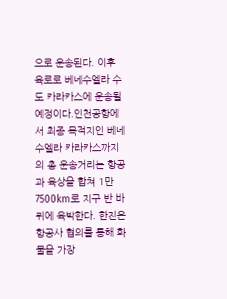으로 운송된다. 이후 육로로 베네수엘라 수도 카라카스에 운송될 예정이다.인천공항에서 최종 목적지인 베네수엘라 카라카스까지의 총 운송거리는 항공과 육상을 합쳐 1만7500km로 지구 반 바퀴에 육박한다. 한진은 항공사 협의를 통해 화물을 가장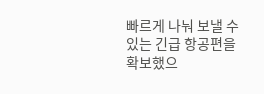빠르게 나눠 보낼 수 있는 긴급 항공편을 확보했으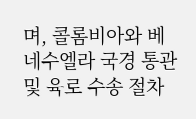며, 콜롬비아와 베네수엘라 국경 통관 및 육로 수송 절차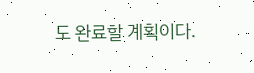도 완료할 계획이다.